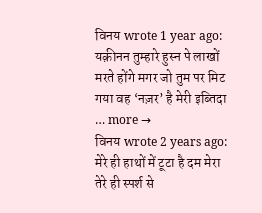विनय wrote 1 year ago: यक़ीनन तुम्हारे हुस्न पे लाखों मरते होंगे मगर जो तुम पर मिट गया वह ‘नज़र’ है मेरी इब्तिदा … more →
विनय wrote 2 years ago: मेरे ही हाथों में टूटा है दम मेरा तेरे ही स्पर्श से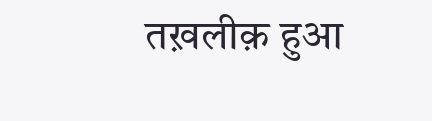तख़लीक़ हुआ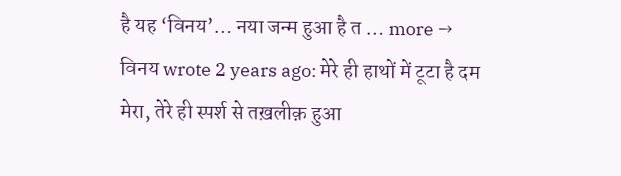है यह ‘विनय’… नया जन्म हुआ है त … more →
विनय wrote 2 years ago: मेरे ही हाथों में टूटा है दम मेरा, तेरे ही स्पर्श से तख़लीक़ हुआ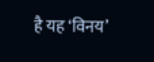है यह ‘विनय’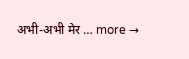अभी-अभी मेर … more →